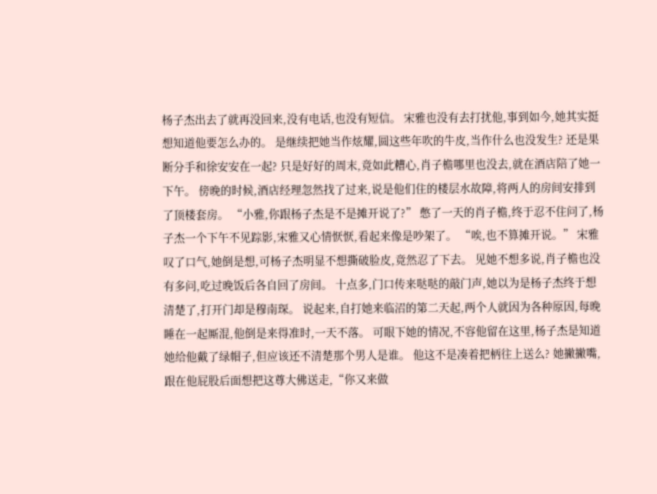杨子杰出去了就再没回来,没有电话,也没有短信。 宋雅也没有去打扰他,事到如今,她其实挺想知道他要怎么办的。 是继续把她当作炫耀,圆这些年吹的牛皮,当作什么也没发生? 还是果断分手和徐安安在一起? 只是好好的周末,竟如此糟心,肖子檐哪里也没去,就在酒店陪了她一下午。 傍晚的时候,酒店经理忽然找了过来,说是他们住的楼层水故障,将两人的房间安排到了顶楼套房。 “小雅,你跟杨子杰是不是摊开说了?” 憋了一天的肖子檐,终于忍不住问了,杨子杰一个下午不见踪影,宋雅又心情恹恹,看起来像是吵架了。 “唉,也不算摊开说。” 宋雅叹了口气,她倒是想,可杨子杰明显不想撕破脸皮,竟然忍了下去。 见她不想多说,肖子檐也没有多问,吃过晚饭后各自回了房间。 十点多,门口传来哒哒的敲门声,她以为是杨子杰终于想清楚了,打开门却是穆南琛。 说起来,自打她来临沼的第二天起,两个人就因为各种原因,每晚睡在一起厮混,他倒是来得准时,一天不落。 可眼下她的情况,不容他留在这里,杨子杰是知道她给他戴了绿帽子,但应该还不清楚那个男人是谁。 他这不是凑着把柄往上送么? 她撇撇嘴,跟在他屁股后面想把这尊大佛送走,“你又来做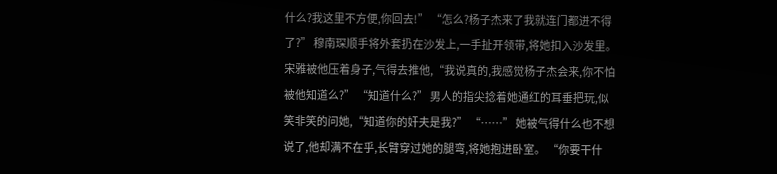什么?我这里不方便,你回去!” “怎么?杨子杰来了我就连门都进不得了?” 穆南琛顺手将外套扔在沙发上,一手扯开领带,将她扣入沙发里。 宋雅被他压着身子,气得去推他,“我说真的,我感觉杨子杰会来,你不怕被他知道么?” “知道什么?” 男人的指尖捻着她通红的耳垂把玩,似笑非笑的问她,“知道你的奸夫是我?” “……” 她被气得什么也不想说了,他却满不在乎,长臂穿过她的腿弯,将她抱进卧室。 “你要干什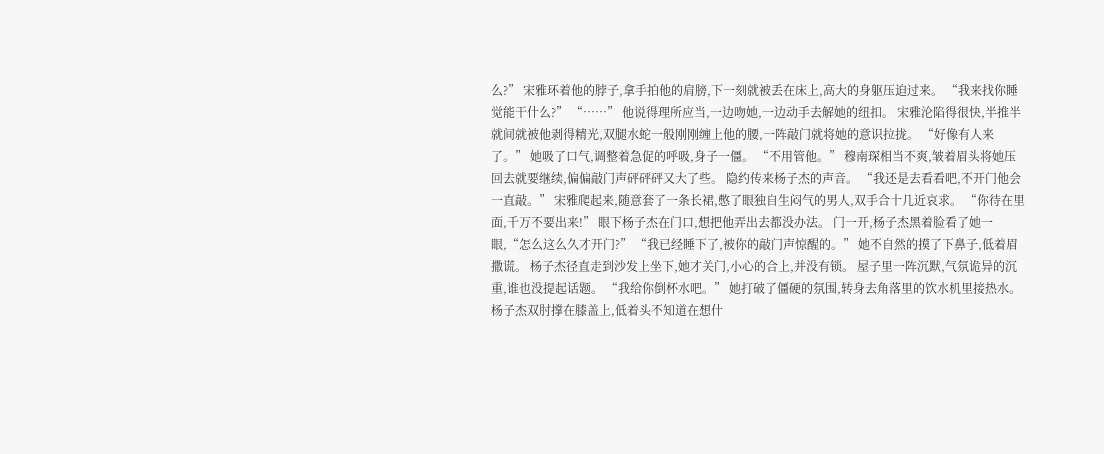么?” 宋雅环着他的脖子,拿手拍他的肩膀,下一刻就被丢在床上,高大的身躯压迫过来。 “我来找你睡觉能干什么?” “……” 他说得理所应当,一边吻她,一边动手去解她的纽扣。 宋雅沦陷得很快,半推半就间就被他剥得精光,双腿水蛇一般刚刚缠上他的腰,一阵敲门就将她的意识拉拢。 “好像有人来了。” 她吸了口气,调整着急促的呼吸,身子一僵。 “不用管他。” 穆南琛相当不爽,皱着眉头将她压回去就要继续,偏偏敲门声砰砰砰又大了些。 隐约传来杨子杰的声音。 “我还是去看看吧,不开门他会一直敲。” 宋雅爬起来,随意套了一条长裙,憋了眼独自生闷气的男人,双手合十几近哀求。 “你待在里面,千万不要出来!” 眼下杨子杰在门口,想把他弄出去都没办法。 门一开,杨子杰黑着脸看了她一眼,“怎么这么久才开门?” “我已经睡下了,被你的敲门声惊醒的。” 她不自然的摸了下鼻子,低着眉撒谎。 杨子杰径直走到沙发上坐下,她才关门,小心的合上,并没有锁。 屋子里一阵沉默,气氛诡异的沉重,谁也没提起话题。 “我给你倒杯水吧。” 她打破了僵硬的氛围,转身去角落里的饮水机里接热水。 杨子杰双肘撑在膝盖上,低着头不知道在想什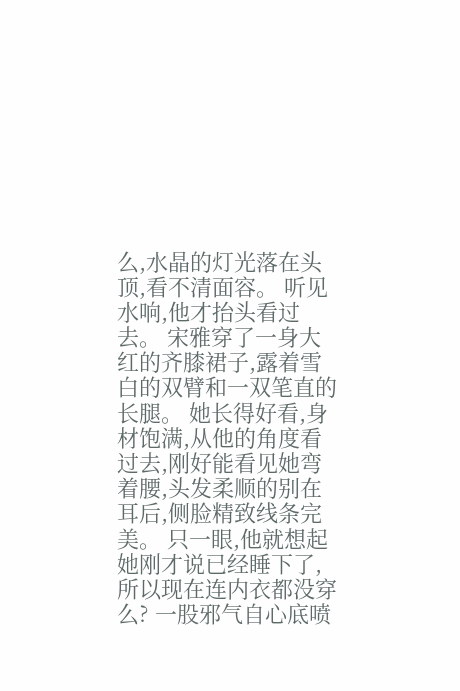么,水晶的灯光落在头顶,看不清面容。 听见水响,他才抬头看过去。 宋雅穿了一身大红的齐膝裙子,露着雪白的双臂和一双笔直的长腿。 她长得好看,身材饱满,从他的角度看过去,刚好能看见她弯着腰,头发柔顺的别在耳后,侧脸精致线条完美。 只一眼,他就想起她刚才说已经睡下了,所以现在连内衣都没穿么? 一股邪气自心底喷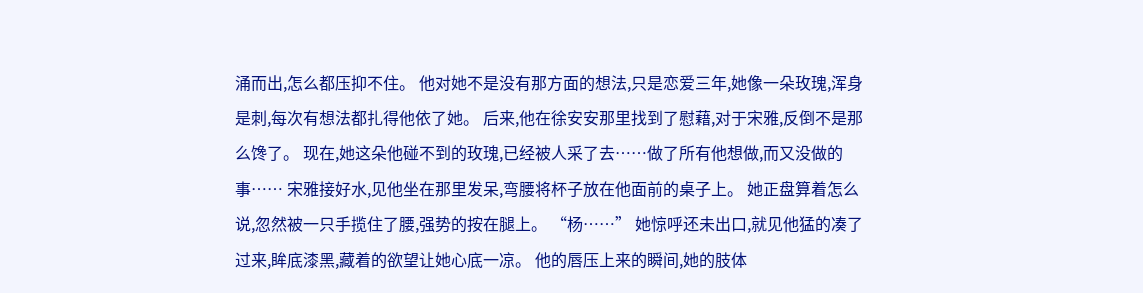涌而出,怎么都压抑不住。 他对她不是没有那方面的想法,只是恋爱三年,她像一朵玫瑰,浑身是刺,每次有想法都扎得他依了她。 后来,他在徐安安那里找到了慰藉,对于宋雅,反倒不是那么馋了。 现在,她这朵他碰不到的玫瑰,已经被人采了去……做了所有他想做,而又没做的事…… 宋雅接好水,见他坐在那里发呆,弯腰将杯子放在他面前的桌子上。 她正盘算着怎么说,忽然被一只手揽住了腰,强势的按在腿上。 “杨……” 她惊呼还未出口,就见他猛的凑了过来,眸底漆黑,藏着的欲望让她心底一凉。 他的唇压上来的瞬间,她的肢体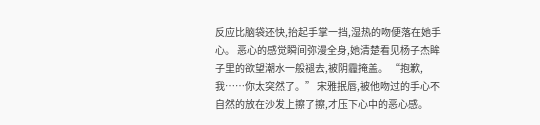反应比脑袋还快,抬起手掌一挡,湿热的吻便落在她手心。 恶心的感觉瞬间弥漫全身,她清楚看见杨子杰眸子里的欲望潮水一般褪去,被阴霾掩盖。 “抱歉,我……你太突然了。” 宋雅抿唇,被他吻过的手心不自然的放在沙发上擦了擦,才压下心中的恶心感。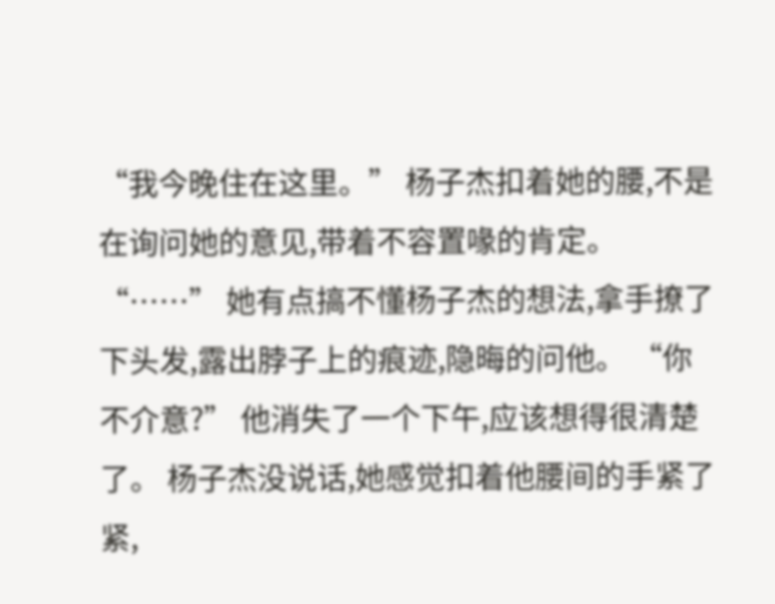“我今晚住在这里。” 杨子杰扣着她的腰,不是在询问她的意见,带着不容置喙的肯定。 “……” 她有点搞不懂杨子杰的想法,拿手撩了下头发,露出脖子上的痕迹,隐晦的问他。 “你不介意?” 他消失了一个下午,应该想得很清楚了。 杨子杰没说话,她感觉扣着他腰间的手紧了紧,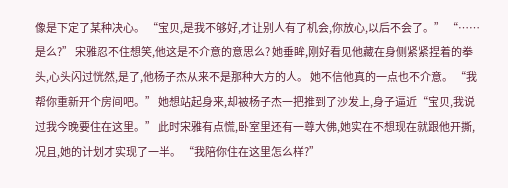像是下定了某种决心。 “宝贝,是我不够好,才让别人有了机会,你放心,以后不会了。” “……是么?” 宋雅忍不住想笑,他这是不介意的意思么? 她垂眸,刚好看见他藏在身侧紧紧捏着的拳头,心头闪过恍然,是了,他杨子杰从来不是那种大方的人。 她不信他真的一点也不介意。 “我帮你重新开个房间吧。” 她想站起身来,却被杨子杰一把推到了沙发上,身子逼近“宝贝,我说过我今晚要住在这里。” 此时宋雅有点慌,卧室里还有一尊大佛,她实在不想现在就跟他开撕,况且,她的计划才实现了一半。 “我陪你住在这里怎么样?”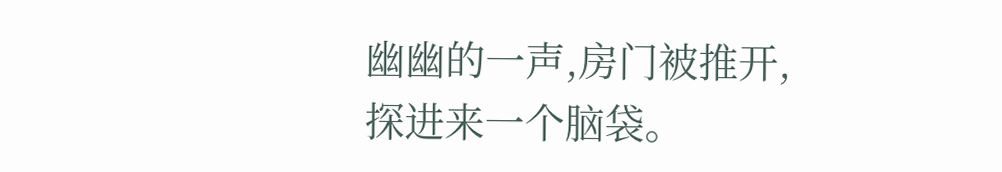幽幽的一声,房门被推开,探进来一个脑袋。